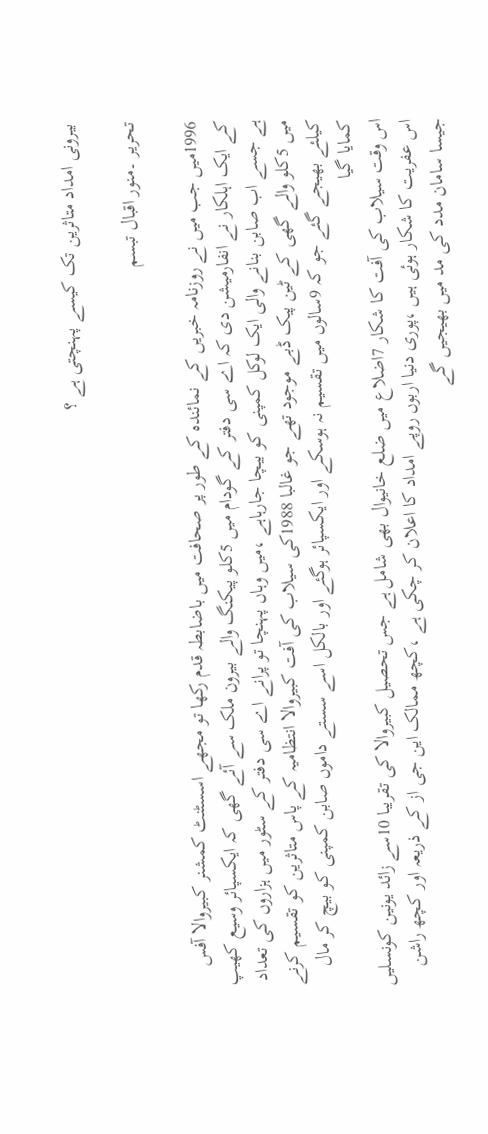بیرونی امداد متاثرین تک کیسے پہنچتی ہے ؟

تحریر ۔منور اقبال تبسم

1996میں جب میں نے روزنامہ خبریں کے نمائندہ کے طور پر صحافت میں باضابطہ قدم رکھا تو مجھے اسسٹنٹ کمشنر کبیروالا آفس کے ایک اہلکار نے انفارمیشن دی کہ اے سی دفتر کے گودام میں 5کلو پیکنگ والے بیرون ملک سے آئے گھی کہ ایکسپائر وسیع کھیپ ہے جسے اب صابن بنانے والی ایک لوکل کمپنی کو بیچا جارہاہے ،میں وہاں پہنچا تو پرانے اے سی دفتر کے سٹور میں ہزاروں کی تعداد میں 5کلو والے گھی کے ٹین پیک ڈبے موجود تھے جو غالبا 1988کی سیلاب کی آفت کبیروالا انتظامیہ کے پاس متاثرین کو تقسیم کرنے کیلئے بھیجے گئے جو کہ 9سالوں میں تقسیم نہ ہوسکے اور ایکسپائر ہوگئے اور بالکل اسے سستے داموں صابن کمپنی کو بیچ کر مال کمایا گیا
اس وقت سیلاب کی آفت کا شکار 7اضلاع میں ضلع خانیوال بھی شامل ہے جس تحصیل کبیروالا کی تقریبا 10سے زائد یونین کونسلیں اس عفریت کا شکار ہوئی ہیں ،پوری دنیا اربوں روپے امداد کا اعلان کر چکی ہے ،کچھ ممالک این جی از کے ذریعہ اور کچھ راشن جیسا سامان مدد کی مد میں بھیجیں گے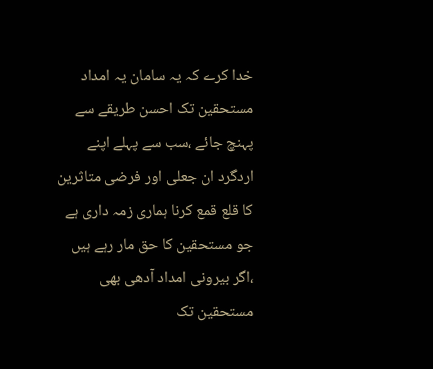خدا کرے کہ یہ سامان یہ امداد مستحقین تک احسن طریقے سے پہنچ جائے ،سب سے پہلے اپنے اردگرد ان جعلی اور فرضی متاثرین کا قلع قمع کرنا ہماری زمہ داری ہے جو مستحقین کا حق مار رہے ہیں ،اگر بیرونی امداد آدھی بھی مستحقین تک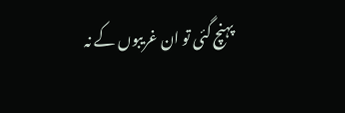پہنچ گئی تو ان غریبوں کے نہ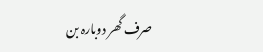صرف گھر دوبارہ بن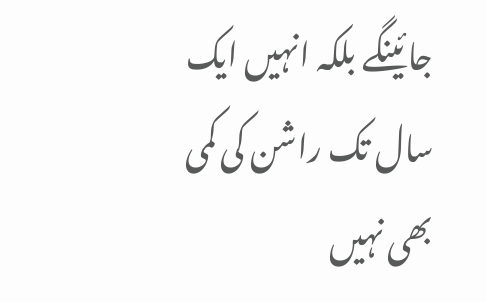جائینگے بلکہ انہیں ایک سال تک راشن کی کمی بھی نہیں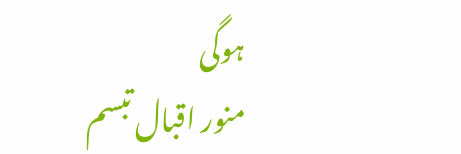ہوگی
منور اقبال تبسم